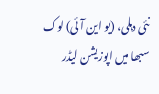نئی دہلی، (یو این آئی) لوک سبھا میں اپوزیشن لیڈر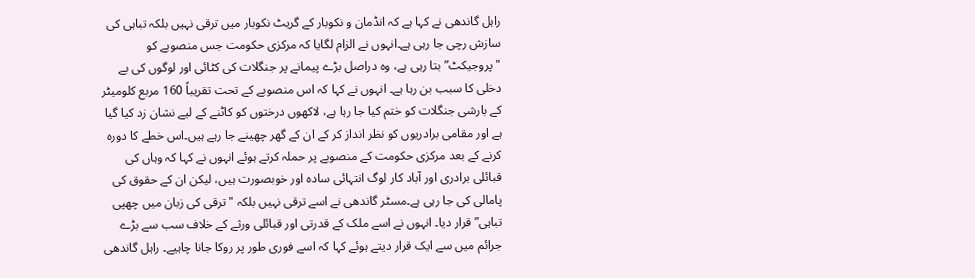راہل گاندھی نے کہا ہے کہ انڈمان و نکوبار کے گریٹ نکوبار میں ترقی نہیں بلکہ تباہی کی سازش رچی جا رہی ہے۔انہوں نے الزام لگایا کہ مرکزی حکومت جس منصوبے کو "پروجیکٹ” بتا رہی ہے، وہ دراصل بڑے پیمانے پر جنگلات کی کٹائی اور لوگوں کی بے دخلی کا سبب بن رہا ہے۔ انہوں نے کہا کہ اس منصوبے کے تحت تقریباً 160 مربع کلومیٹر کے بارشی جنگلات کو ختم کیا جا رہا ہے، لاکھوں درختوں کو کاٹنے کے لیے نشان زد کیا گیا ہے اور مقامی برادریوں کو نظر انداز کر کے ان کے گھر چھینے جا رہے ہیں۔اس خطے کا دورہ کرنے کے بعد مرکزی حکومت کے منصوبے پر حملہ کرتے ہوئے انہوں نے کہا کہ وہاں کی قبائلی برادری اور آباد کار لوگ انتہائی سادہ اور خوبصورت ہیں، لیکن ان کے حقوق کی پامالی کی جا رہی ہے۔مسٹر گاندھی نے اسے ترقی نہیں بلکہ "ترقی کی زبان میں چھپی تباہی” قرار دیا۔ انہوں نے اسے ملک کے قدرتی اور قبائلی ورثے کے خلاف سب سے بڑے جرائم میں سے ایک قرار دیتے ہوئے کہا کہ اسے فوری طور پر روکا جانا چاہیے۔ راہل گاندھی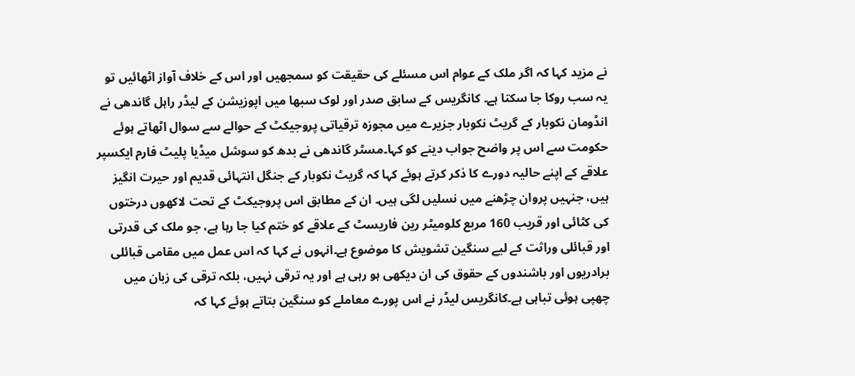نے مزید کہا کہ اگر ملک کے عوام اس مسئلے کی حقیقت کو سمجھیں اور اس کے خلاف آواز اٹھائیں تو یہ سب روکا جا سکتا ہے۔ کانگریس کے سابق صدر اور لوک سبھا میں اپوزیشن کے لیڈر راہل گاندھی نے انڈومان نکوبار کے گریٹ نکوبار جزیرے میں مجوزہ ترقیاتی پروجیکٹ کے حوالے سے سوال اٹھاتے ہوئے حکومت سے اس پر واضح جواب دینے کو کہا۔مسٹر گاندھی نے بدھ کو سوشل میڈیا پلیٹ فارم ایکسپر علاقے کے اپنے حالیہ دورے کا ذکر کرتے ہوئے کہا کہ گریٹ نکوبار کے جنگل انتہائی قدیم اور حیرت انگیز ہیں، جنہیں پروان چڑھنے میں نسلیں لگی ہیں۔ ان کے مطابق اس پروجیکٹ کے تحت لاکھوں درختوں کی کٹائی اور قریب 160 مربع کلومیٹر رین فاریسٹ کے علاقے کو ختم کیا جا رہا ہے، جو ملک کی قدرتی اور قبائلی وراثت کے لیے سنگین تشویش کا موضوع ہے۔انہوں نے کہا کہ اس عمل میں مقامی قبائلی برادریوں اور باشندوں کے حقوق کی ان دیکھی ہو رہی ہے اور یہ ترقی نہیں، بلکہ ترقی کی زبان میں چھپی ہوئی تباہی ہے۔کانگریس لیڈر نے اس پورے معاملے کو سنگین بتاتے ہوئے کہا کہ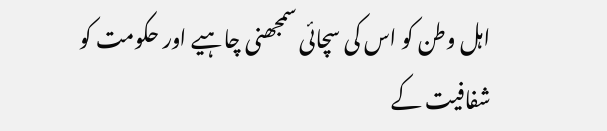اہل وطن کو اس کی سچائی سمجھنی چاہیے اور حکومت کو شفافیت کے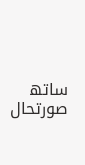ساتھ صورتحال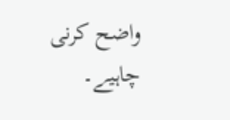واضح کرنی چاہیے۔